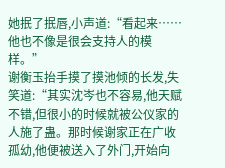她抿了抿唇,小声道:“看起来……他也不像是很会支持人的模样。”
谢衡玉抬手摸了摸池倾的长发,失笑道:“其实沈岑也不容易,他天赋不错,但很小的时候就被公仪家的人施了蛊。那时候谢家正在广收孤幼,他便被送入了外门,开始向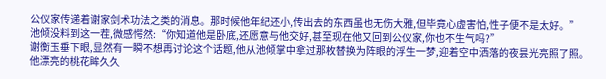公仪家传递着谢家剑术功法之类的消息。那时候他年纪还小,传出去的东西虽也无伤大雅,但毕竟心虚害怕,性子便不是太好。”
池倾没料到这一茬,微感愕然:“你知道他是卧底,还愿意与他交好,甚至现在他又回到公仪家,你也不生气吗?”
谢衡玉垂下眼,显然有一瞬不想再讨论这个话题,他从池倾掌中拿过那枚替换为阵眼的浮生一梦,迎着空中洒落的夜昙光亮照了照。
他漂亮的桃花眸久久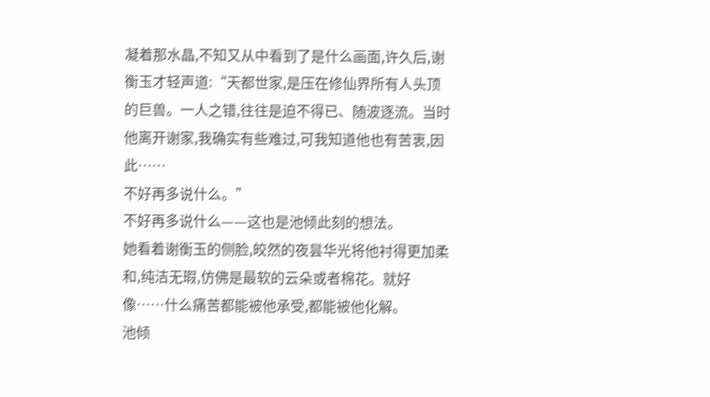凝着那水晶,不知又从中看到了是什么画面,许久后,谢衡玉才轻声道:“天都世家,是压在修仙界所有人头顶的巨兽。一人之错,往往是迫不得已、随波逐流。当时他离开谢家,我确实有些难过,可我知道他也有苦衷,因此……
不好再多说什么。”
不好再多说什么——这也是池倾此刻的想法。
她看着谢衡玉的侧脸,皎然的夜昙华光将他衬得更加柔和,纯洁无瑕,仿佛是最软的云朵或者棉花。就好像……什么痛苦都能被他承受,都能被他化解。
池倾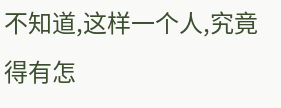不知道,这样一个人,究竟得有怎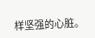样坚强的心脏。